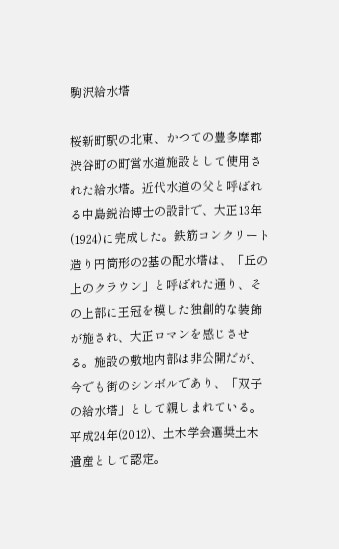駒沢給水塔

桜新町駅の北東、かつての豊多摩郡渋谷町の町営水道施設として使用された給水塔。近代水道の父と呼ばれる中島鋭治博士の設計で、大正13年(1924)に完成した。鉄筋コンクリート造り円筒形の2基の配水塔は、「丘の上のクラウン」と呼ばれた通り、その上部に王冠を模した独創的な装飾が施され、大正ロマンを感じさせる。施設の敷地内部は非公開だが、今でも街のシンボルであり、「双子の給水塔」として親しまれている。平成24年(2012)、土木学会選奨土木遺産として認定。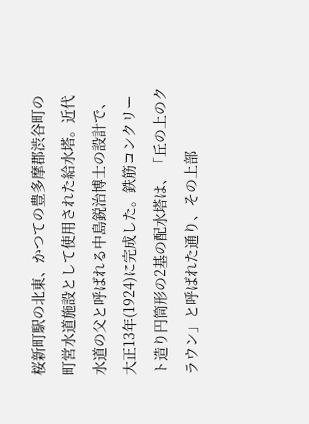桜新町駅の北東、かつての豊多摩郡渋谷町の町営水道施設として使用された給水塔。近代水道の父と呼ばれる中島鋭治博士の設計で、大正13年(1924)に完成した。鉄筋コンクリート造り円筒形の2基の配水塔は、「丘の上のクラウン」と呼ばれた通り、その上部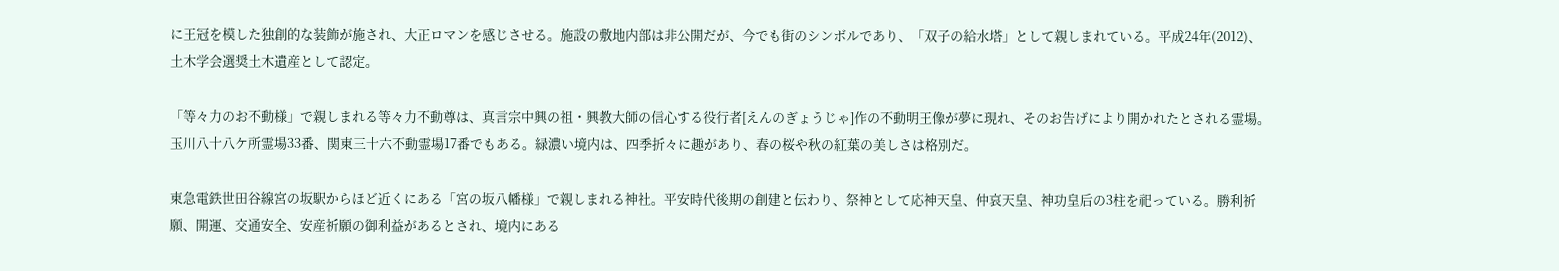に王冠を模した独創的な装飾が施され、大正ロマンを感じさせる。施設の敷地内部は非公開だが、今でも街のシンボルであり、「双子の給水塔」として親しまれている。平成24年(2012)、土木学会選奨土木遺産として認定。

「等々力のお不動様」で親しまれる等々力不動尊は、真言宗中興の祖・興教大師の信心する役行者[えんのぎょうじゃ]作の不動明王像が夢に現れ、そのお告げにより開かれたとされる霊場。玉川八十八ケ所霊場33番、関東三十六不動霊場17番でもある。緑濃い境内は、四季折々に趣があり、春の桜や秋の紅葉の美しさは格別だ。

東急電鉄世田谷線宮の坂駅からほど近くにある「宮の坂八幡様」で親しまれる神社。平安時代後期の創建と伝わり、祭神として応神天皇、仲哀天皇、神功皇后の3柱を祀っている。勝利祈願、開運、交通安全、安産祈願の御利益があるとされ、境内にある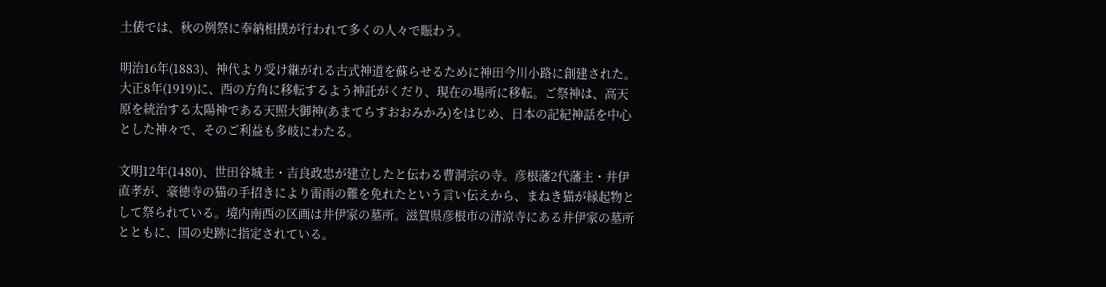土俵では、秋の例祭に奉納相撲が行われて多くの人々で賑わう。

明治16年(1883)、神代より受け継がれる古式神道を蘇らせるために神田今川小路に創建された。大正8年(1919)に、西の方角に移転するよう神託がくだり、現在の場所に移転。ご祭神は、高天原を統治する太陽神である天照大御神(あまてらすおおみかみ)をはじめ、日本の記紀神話を中心とした神々で、そのご利益も多岐にわたる。

文明12年(1480)、世田谷城主・吉良政忠が建立したと伝わる曹洞宗の寺。彦根藩2代藩主・井伊直孝が、豪徳寺の猫の手招きにより雷雨の難を免れたという言い伝えから、まねき猫が縁起物として祭られている。境内南西の区画は井伊家の墓所。滋賀県彦根市の清涼寺にある井伊家の墓所とともに、国の史跡に指定されている。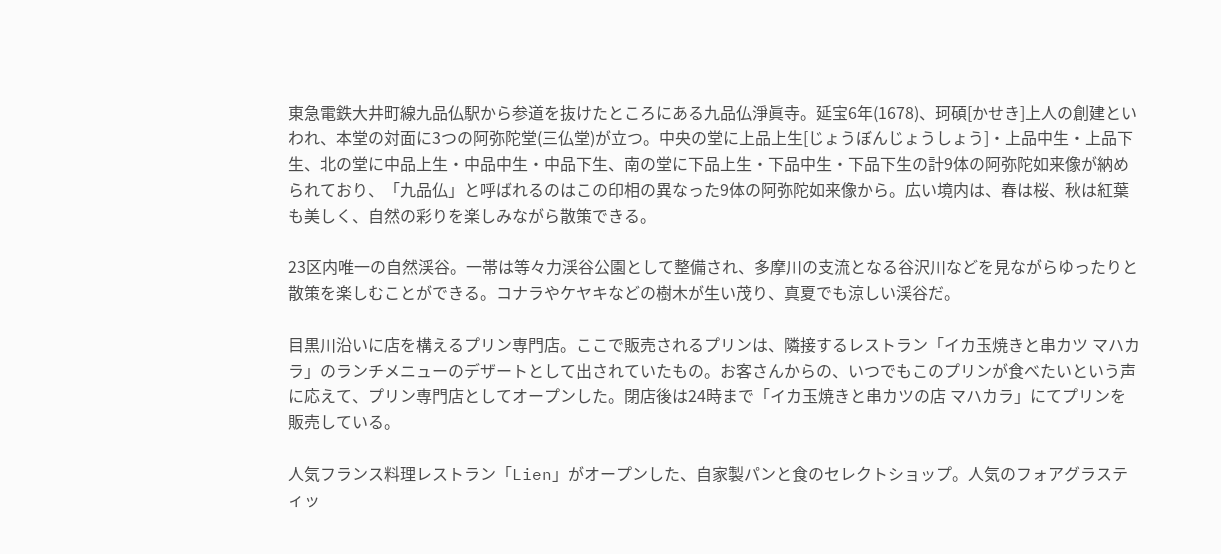東急電鉄大井町線九品仏駅から参道を抜けたところにある九品仏淨眞寺。延宝6年(1678)、珂碩[かせき]上人の創建といわれ、本堂の対面に3つの阿弥陀堂(三仏堂)が立つ。中央の堂に上品上生[じょうぼんじょうしょう]・上品中生・上品下生、北の堂に中品上生・中品中生・中品下生、南の堂に下品上生・下品中生・下品下生の計9体の阿弥陀如来像が納められており、「九品仏」と呼ばれるのはこの印相の異なった9体の阿弥陀如来像から。広い境内は、春は桜、秋は紅葉も美しく、自然の彩りを楽しみながら散策できる。

23区内唯一の自然渓谷。一帯は等々力渓谷公園として整備され、多摩川の支流となる谷沢川などを見ながらゆったりと散策を楽しむことができる。コナラやケヤキなどの樹木が生い茂り、真夏でも涼しい渓谷だ。

目黒川沿いに店を構えるプリン専門店。ここで販売されるプリンは、隣接するレストラン「イカ玉焼きと串カツ マハカラ」のランチメニューのデザートとして出されていたもの。お客さんからの、いつでもこのプリンが食べたいという声に応えて、プリン専門店としてオープンした。閉店後は24時まで「イカ玉焼きと串カツの店 マハカラ」にてプリンを販売している。

人気フランス料理レストラン「Lien」がオープンした、自家製パンと食のセレクトショップ。人気のフォアグラスティッ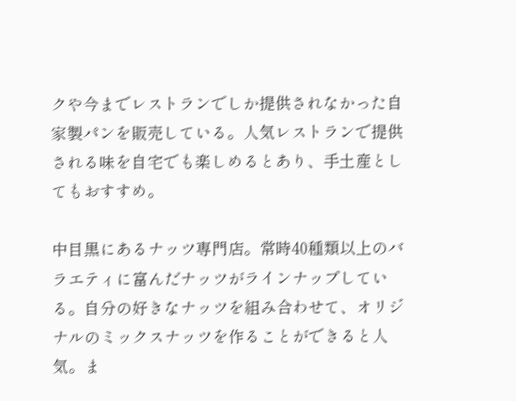クや今までレストランでしか提供されなかった自家製パンを販売している。人気レストランで提供される味を自宅でも楽しめるとあり、手土産としてもおすすめ。

中目黒にあるナッツ専門店。常時40種類以上のバラエティに富んだナッツがラインナップしている。自分の好きなナッツを組み合わせて、オリジナルのミックスナッツを作ることができると人気。ま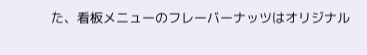た、看板メニューのフレーバーナッツはオリジナル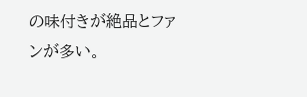の味付きが絶品とファンが多い。